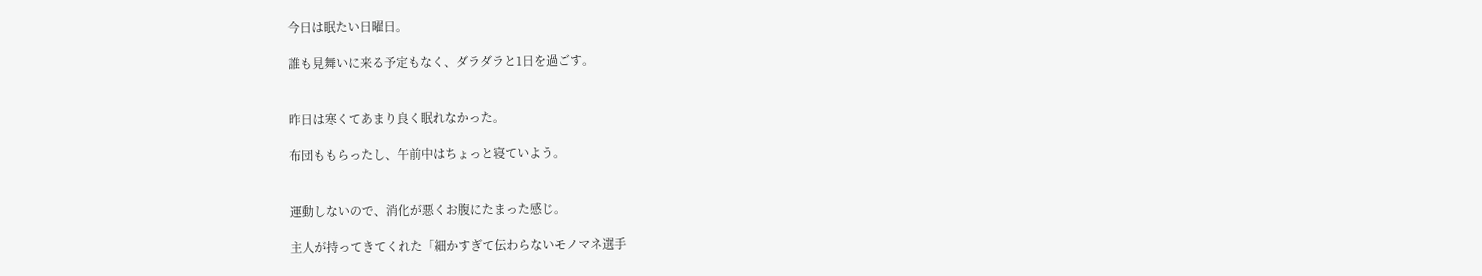今日は眠たい日曜日。

誰も見舞いに来る予定もなく、ダラダラと1日を過ごす。


昨日は寒くてあまり良く眠れなかった。

布団ももらったし、午前中はちょっと寝ていよう。


運動しないので、消化が悪くお腹にたまった感じ。

主人が持ってきてくれた「細かすぎて伝わらないモノマネ選手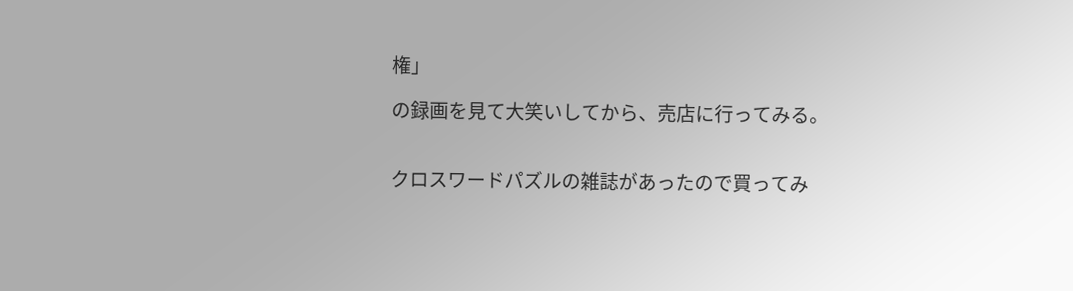権」

の録画を見て大笑いしてから、売店に行ってみる。


クロスワードパズルの雑誌があったので買ってみ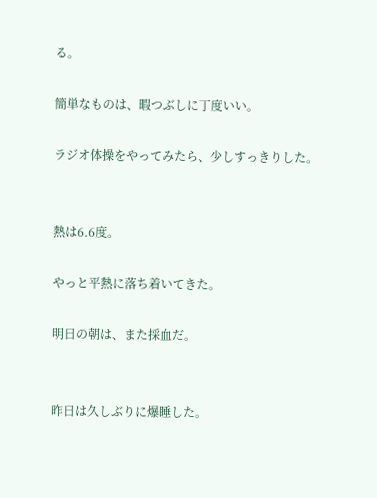る。

簡単なものは、暇つぶしに丁度いい。

ラジオ体操をやってみたら、少しすっきりした。


熱は6.6度。

やっと平熱に落ち着いてきた。

明日の朝は、また採血だ。


昨日は久しぶりに爆睡した。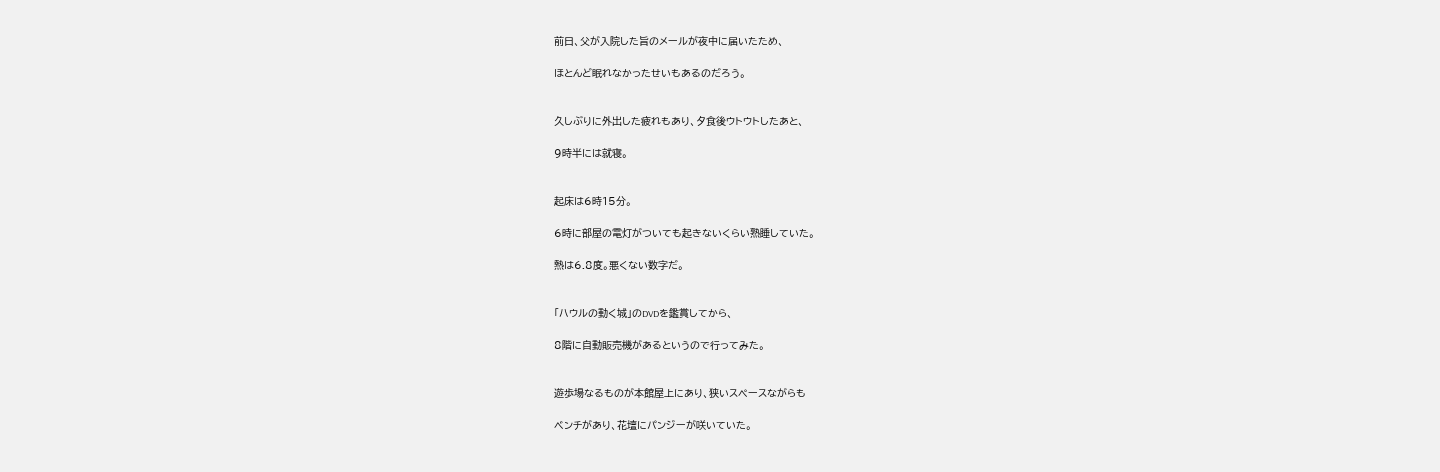前日、父が入院した旨のメールが夜中に届いたため、

ほとんど眠れなかったせいもあるのだろう。


久しぶりに外出した疲れもあり、夕食後ウトウトしたあと、

9時半には就寝。


起床は6時15分。

6時に部屋の電灯がついても起きないくらい熟睡していた。

熱は6.8度。悪くない数字だ。


「ハウルの動く城」のDVDを鑑賞してから、

8階に自動販売機があるというので行ってみた。


遊歩場なるものが本館屋上にあり、狭いスペースながらも

ベンチがあり、花壇にパンジーが咲いていた。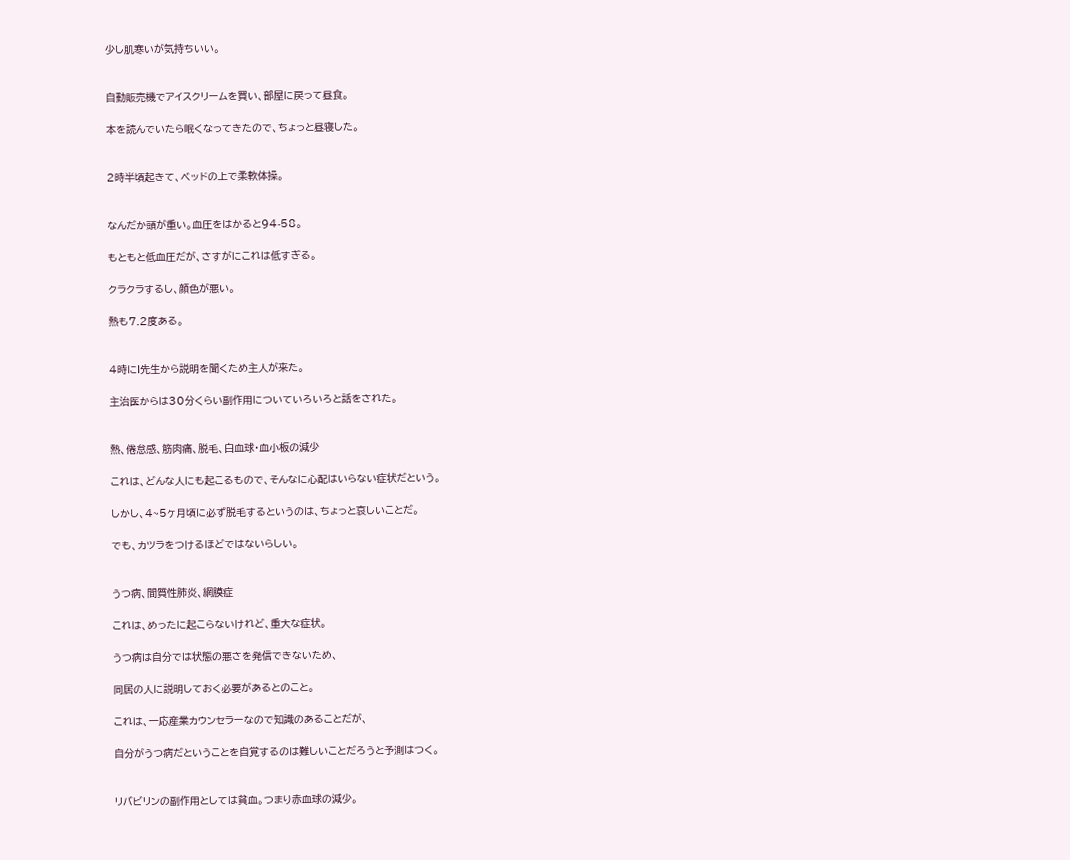少し肌寒いが気持ちいい。


自動販売機でアイスクリームを買い、部屋に戻って昼食。

本を読んでいたら眠くなってきたので、ちょっと昼寝した。


2時半頃起きて、ベッドの上で柔軟体操。


なんだか頭が重い。血圧をはかると94-58。

もともと低血圧だが、さすがにこれは低すぎる。

クラクラするし、顔色が悪い。

熱も7.2度ある。


4時にI先生から説明を聞くため主人が来た。

主治医からは30分くらい副作用についていろいろと話をされた。


熱、倦怠感、筋肉痛、脱毛、白血球・血小板の減少

これは、どんな人にも起こるもので、そんなに心配はいらない症状だという。

しかし、4~5ヶ月頃に必ず脱毛するというのは、ちょっと哀しいことだ。

でも、カツラをつけるほどではないらしい。


うつ病、間質性肺炎、網膜症

これは、めったに起こらないけれど、重大な症状。

うつ病は自分では状態の悪さを発信できないため、

同居の人に説明しておく必要があるとのこと。

これは、一応産業カウンセラーなので知識のあることだが、

自分がうつ病だということを自覚するのは難しいことだろうと予測はつく。


リバビリンの副作用としては貧血。つまり赤血球の減少。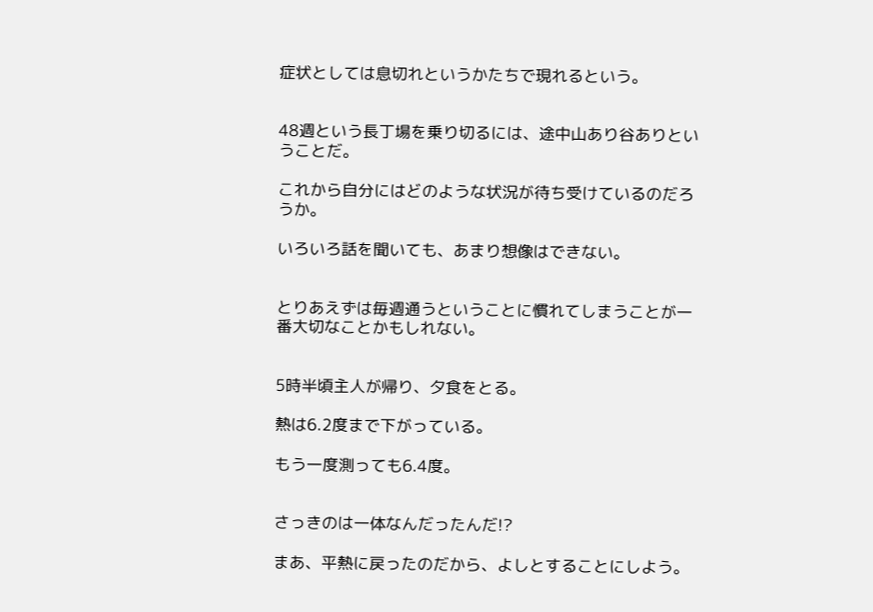症状としては息切れというかたちで現れるという。


48週という長丁場を乗り切るには、途中山あり谷ありということだ。

これから自分にはどのような状況が待ち受けているのだろうか。

いろいろ話を聞いても、あまり想像はできない。


とりあえずは毎週通うということに慣れてしまうことが一番大切なことかもしれない。


5時半頃主人が帰り、夕食をとる。

熱は6.2度まで下がっている。

もう一度測っても6.4度。


さっきのは一体なんだったんだ!?

まあ、平熱に戻ったのだから、よしとすることにしよう。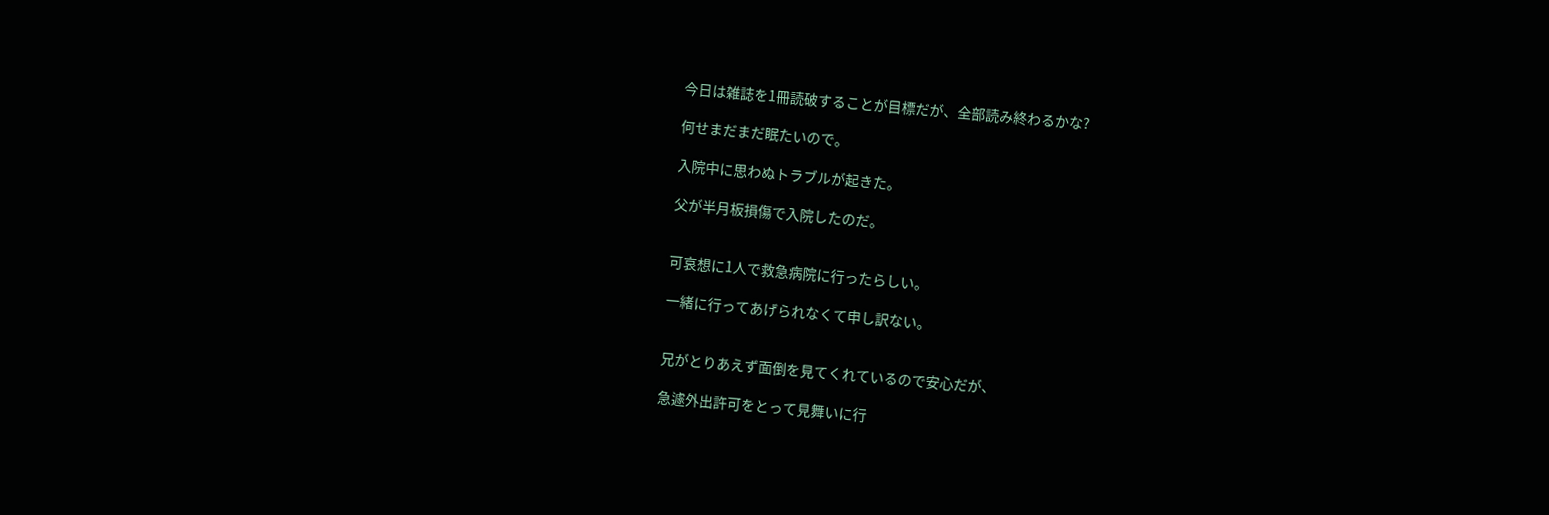今日は雑誌を1冊読破することが目標だが、全部読み終わるかな?

何せまだまだ眠たいので。

入院中に思わぬトラブルが起きた。

父が半月板損傷で入院したのだ。


可哀想に1人で救急病院に行ったらしい。

一緒に行ってあげられなくて申し訳ない。


兄がとりあえず面倒を見てくれているので安心だが、

急遽外出許可をとって見舞いに行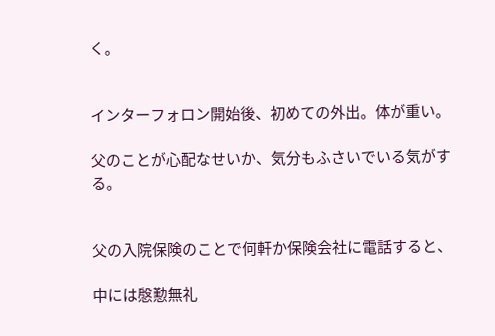く。


インターフォロン開始後、初めての外出。体が重い。

父のことが心配なせいか、気分もふさいでいる気がする。


父の入院保険のことで何軒か保険会社に電話すると、

中には慇懃無礼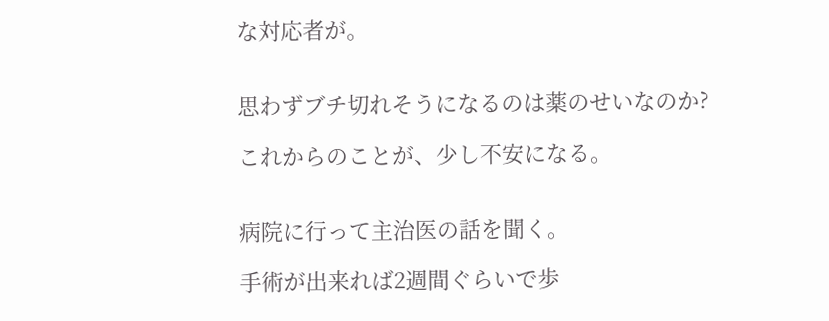な対応者が。


思わずブチ切れそうになるのは薬のせいなのか?

これからのことが、少し不安になる。


病院に行って主治医の話を聞く。

手術が出来れば2週間ぐらいで歩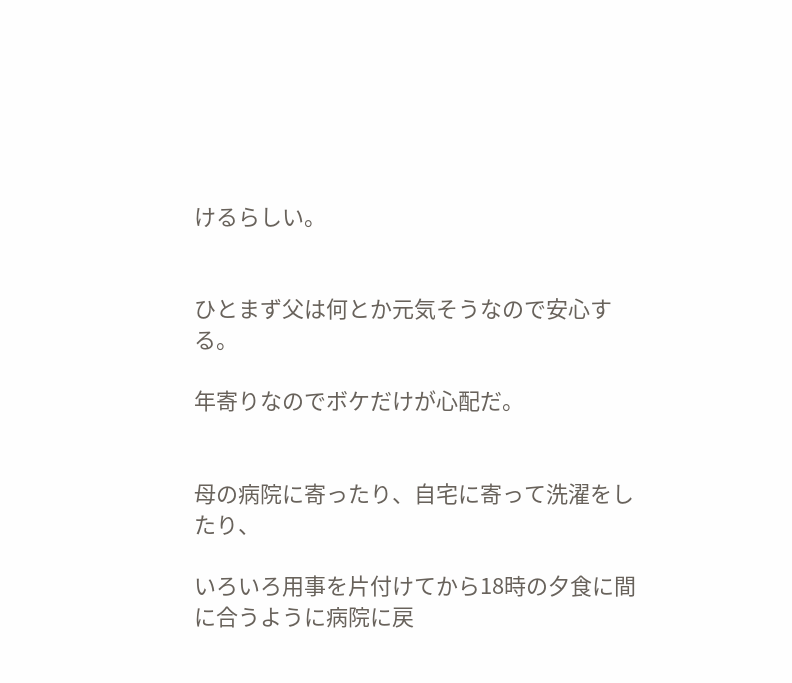けるらしい。


ひとまず父は何とか元気そうなので安心する。

年寄りなのでボケだけが心配だ。


母の病院に寄ったり、自宅に寄って洗濯をしたり、

いろいろ用事を片付けてから18時の夕食に間に合うように病院に戻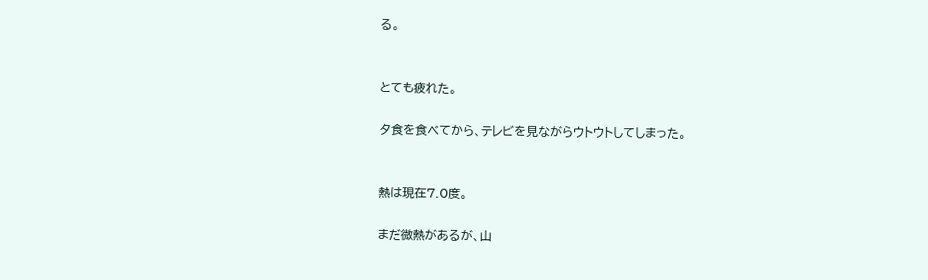る。


とても疲れた。

夕食を食べてから、テレビを見ながらウトウトしてしまった。


熱は現在7.0度。

まだ微熱があるが、山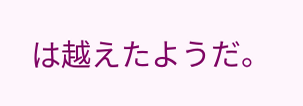は越えたようだ。